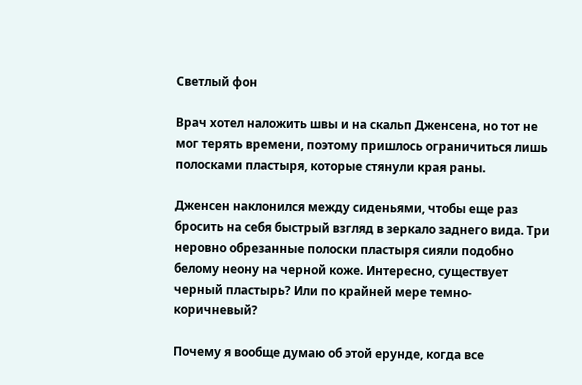Светлый фон

Врач хотел наложить швы и на скальп Дженсена, но тот не мог терять времени, поэтому пришлось ограничиться лишь полосками пластыря, которые стянули края раны.

Дженсен наклонился между сиденьями, чтобы еще раз бросить на себя быстрый взгляд в зеркало заднего вида. Три неровно обрезанные полоски пластыря сияли подобно белому неону на черной коже. Интересно, существует черный пластырь? Или по крайней мере темно-коричневый?

Почему я вообще думаю об этой ерунде, когда все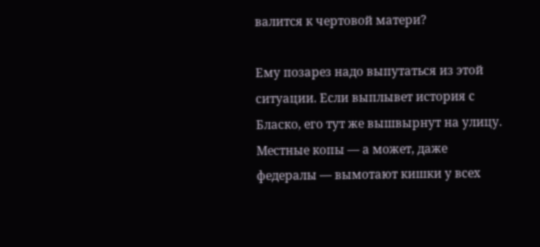валится к чертовой матери?

Ему позарез надо выпутаться из этой ситуации. Если выплывет история с Бласко, его тут же вышвырнут на улицу. Местные копы — а может, даже федералы — вымотают кишки у всех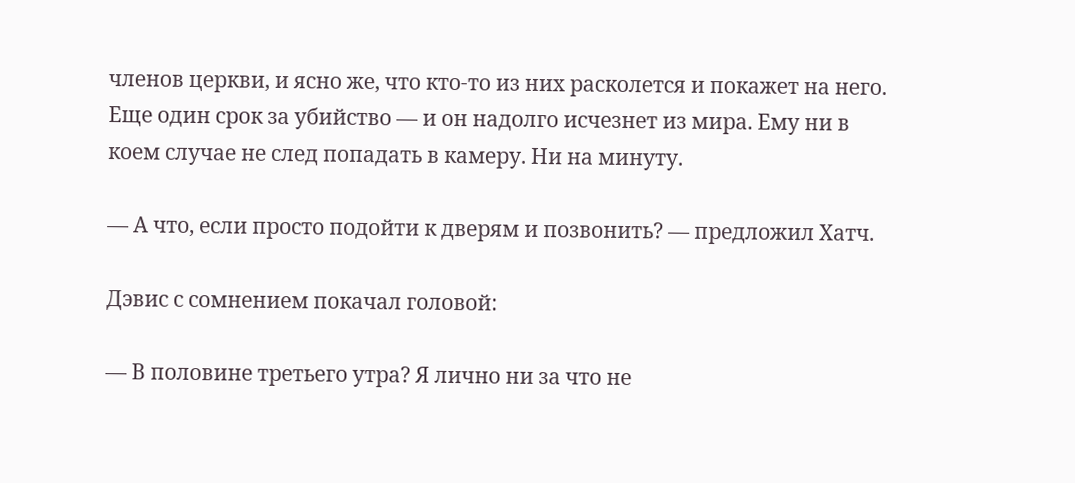членов церкви, и ясно же, что кто-то из них расколется и покажет на него. Еще один срок за убийство — и он надолго исчезнет из мира. Ему ни в коем случае не след попадать в камеру. Ни на минуту.

— А что, если просто подойти к дверям и позвонить? — предложил Хатч.

Дэвис с сомнением покачал головой:

— В половине третьего утра? Я лично ни за что не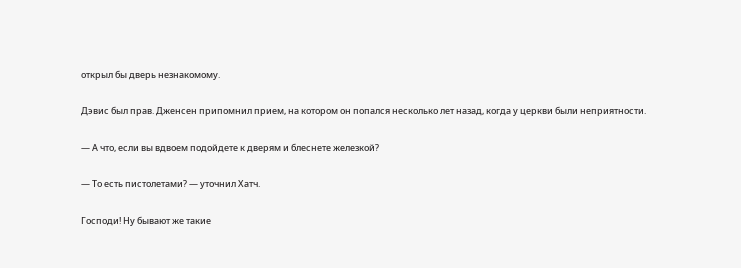открыл бы дверь незнакомому.

Дэвис был прав. Дженсен припомнил прием, на котором он попался несколько лет назад, когда у церкви были неприятности.

— А что, если вы вдвоем подойдете к дверям и блеснете железкой?

— То есть пистолетами? — уточнил Хатч.

Господи! Ну бывают же такие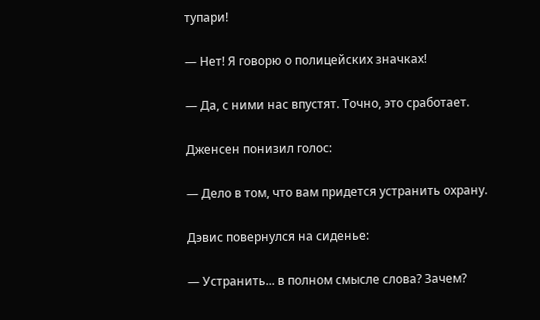тупари!

— Нет! Я говорю о полицейских значках!

— Да, с ними нас впустят. Точно, это сработает.

Дженсен понизил голос:

— Дело в том, что вам придется устранить охрану.

Дэвис повернулся на сиденье:

— Устранить... в полном смысле слова? Зачем?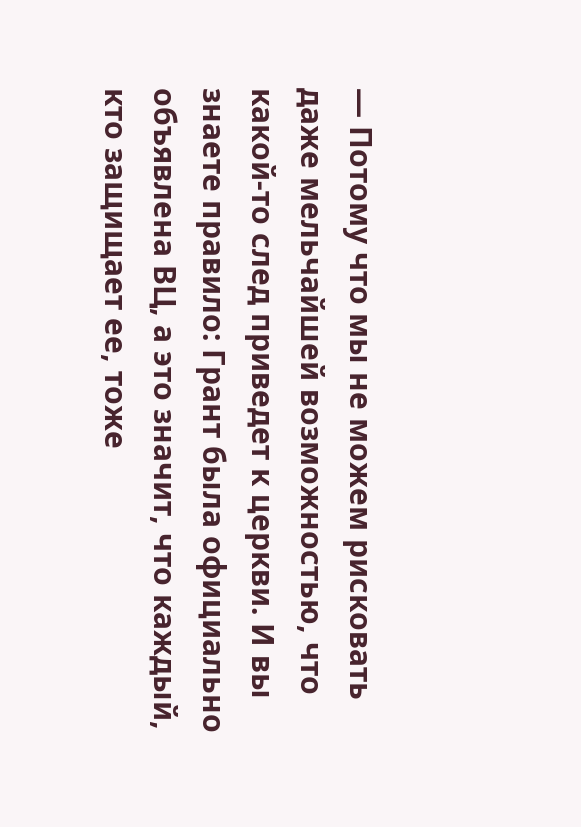— Потому что мы не можем рисковать даже мельчайшей возможностью, что какой-то след приведет к церкви. И вы знаете правило: Грант была официально объявлена ВЦ, а это значит, что каждый, кто защищает ее, тоже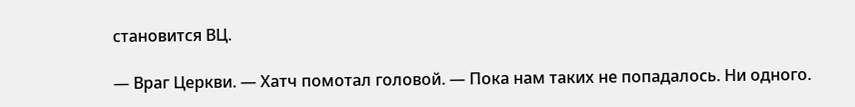становится ВЦ.

— Враг Церкви. — Хатч помотал головой. — Пока нам таких не попадалось. Ни одного.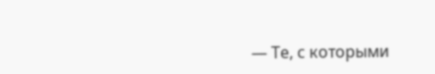— Те, с которыми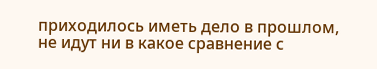приходилось иметь дело в прошлом, не идут ни в какое сравнение с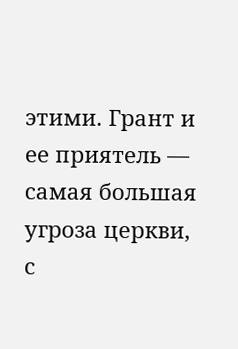этими. Грант и ее приятель — самая большая угроза церкви, с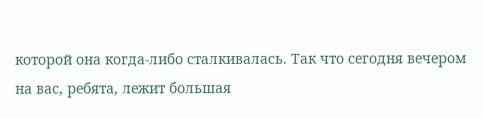которой она когда-либо сталкивалась. Так что сегодня вечером на вас, ребята, лежит большая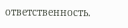ответственность.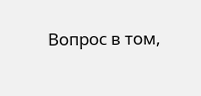Вопрос в том,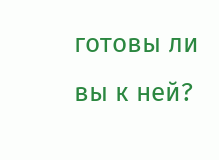готовы ли вы к ней?